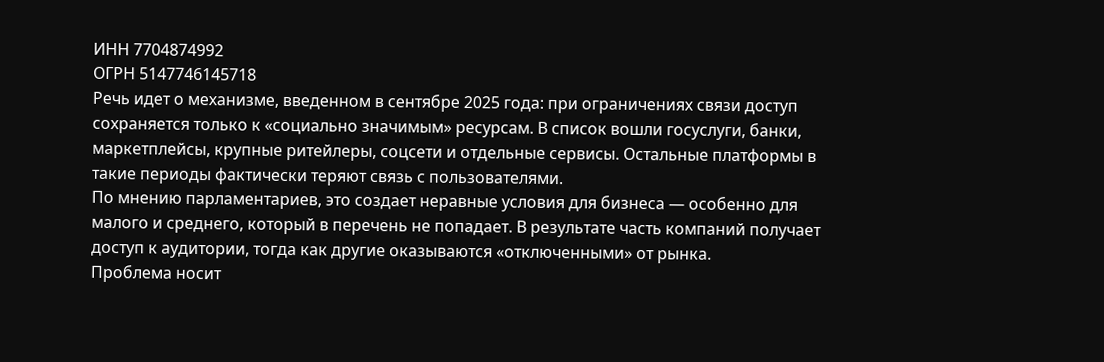ИНН 7704874992
ОГРН 5147746145718
Речь идет о механизме, введенном в сентябре 2025 года: при ограничениях связи доступ сохраняется только к «социально значимым» ресурсам. В список вошли госуслуги, банки, маркетплейсы, крупные ритейлеры, соцсети и отдельные сервисы. Остальные платформы в такие периоды фактически теряют связь с пользователями.
По мнению парламентариев, это создает неравные условия для бизнеса — особенно для малого и среднего, который в перечень не попадает. В результате часть компаний получает доступ к аудитории, тогда как другие оказываются «отключенными» от рынка.
Проблема носит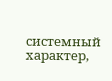системный характер,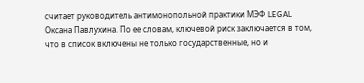считает руководитель антимонопольной практики МЭФ LEGAL Оксана Павлухина. По ее словам, ключевой риск заключается в том, что в список включены не только государственные, но и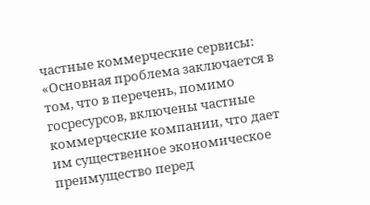частные коммерческие сервисы: «Основная проблема заключается в том, что в перечень, помимо госресурсов, включены частные коммерческие компании, что дает им существенное экономическое преимущество перед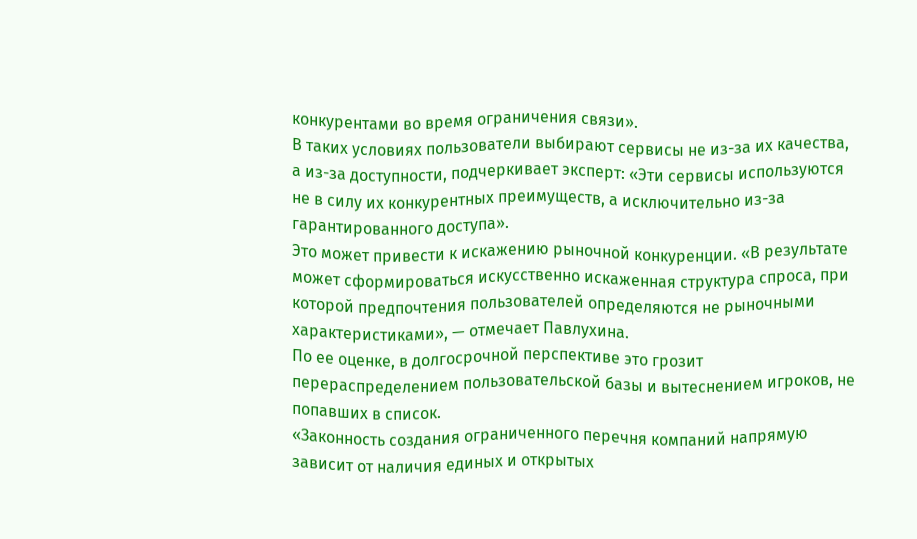конкурентами во время ограничения связи».
В таких условиях пользователи выбирают сервисы не из-за их качества, а из-за доступности, подчеркивает эксперт: «Эти сервисы используются не в силу их конкурентных преимуществ, а исключительно из-за гарантированного доступа».
Это может привести к искажению рыночной конкуренции. «В результате может сформироваться искусственно искаженная структура спроса, при которой предпочтения пользователей определяются не рыночными характеристиками», — отмечает Павлухина.
По ее оценке, в долгосрочной перспективе это грозит перераспределением пользовательской базы и вытеснением игроков, не попавших в список.
«Законность создания ограниченного перечня компаний напрямую зависит от наличия единых и открытых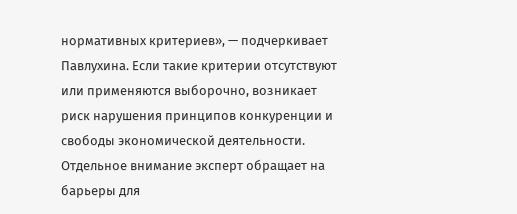нормативных критериев», — подчеркивает Павлухина. Если такие критерии отсутствуют или применяются выборочно, возникает риск нарушения принципов конкуренции и свободы экономической деятельности.
Отдельное внимание эксперт обращает на барьеры для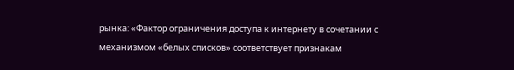рынка: «Фактор ограничения доступа к интернету в сочетании с механизмом «белых списков» соответствует признакам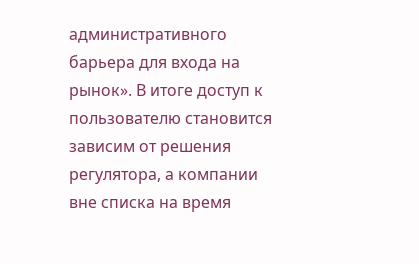административного барьера для входа на рынок». В итоге доступ к пользователю становится зависим от решения регулятора, а компании вне списка на время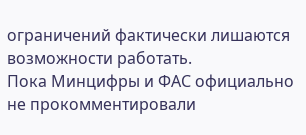ограничений фактически лишаются возможности работать.
Пока Минцифры и ФАС официально не прокомментировали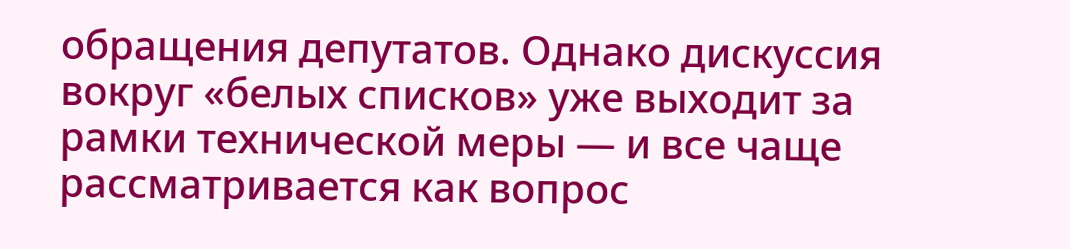обращения депутатов. Однако дискуссия вокруг «белых списков» уже выходит за рамки технической меры — и все чаще рассматривается как вопрос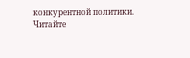конкурентной политики.
Читайте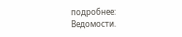подробнее: Ведомости.